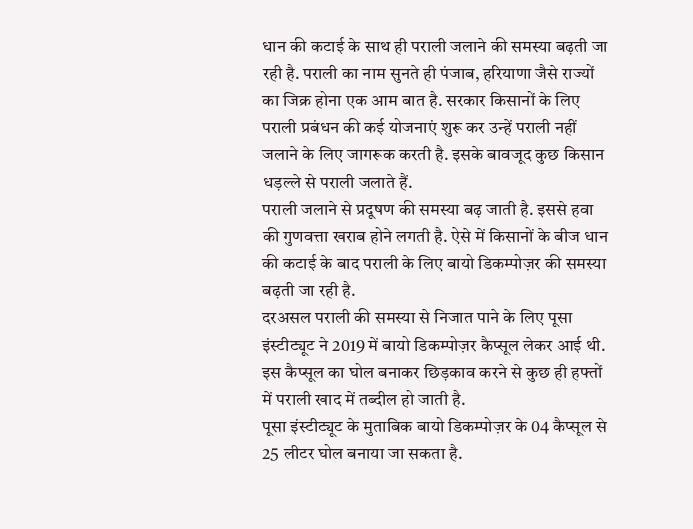धान की कटाई के साथ ही पराली जलाने की समस्या बढ़ती जा रही है. पराली का नाम सुनते ही पंजाब, हरियाणा जैसे राज्यों का जिक्र होना एक आम बात है. सरकार किसानों के लिए पराली प्रबंधन की कई योजनाएं शुरू कर उन्हें पराली नहीं जलाने के लिए जागरूक करती है. इसके बावजूद कुछ किसान धड़ल्ले से पराली जलाते हैं.
पराली जलाने से प्रदूषण की समस्या बढ़ जाती है. इससे हवा की गुणवत्ता खराब होने लगती है. ऐसे में किसानों के बीज धान की कटाई के बाद पराली के लिए बायो डिकम्पोज़र की समस्या बढ़ती जा रही है.
दरअसल पराली की समस्या से निजात पाने के लिए पूसा इंस्टीट्यूट ने 2019 में बायो डिकम्पोज़र कैप्सूल लेकर आई थी. इस कैप्सूल का घोल बनाकर छिड़काव करने से कुछ ही हफ्तों में पराली खाद में तब्दील हो जाती है.
पूसा इंस्टीट्यूट के मुताबिक बायो डिकम्पोज़र के 04 कैप्सूल से 25 लीटर घोल बनाया जा सकता है.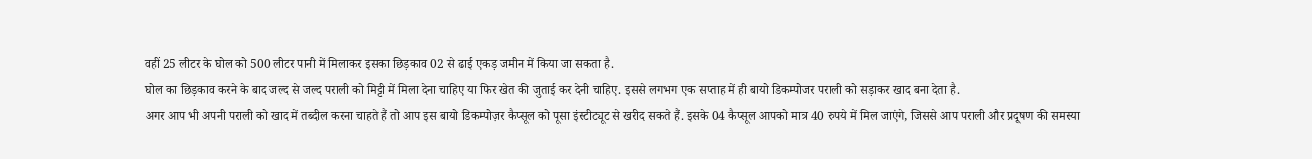वहीं 25 लीटर के घोल को 500 लीटर पानी में मिलाकर इसका छिड़काव 02 से ढाई एकड़ जमीन में किया जा सकता है.
घोल का छिड़काव करने के बाद जल्द से जल्द पराली को मिट्टी में मिला देना चाहिए या फिर खेत की जुताई कर देनी चाहिए. इससे लगभग एक सप्ताह में ही बायो डिकम्पोजर पराली को सड़ाकर खाद बना देता है.
अगर आप भी अपनी पराली को खाद में तब्दील करना चाहते हैं तो आप इस बायो डिकम्पोज़र कैप्सूल को पूसा इंस्टीट्यूट से खरीद सकते हैं. इसके 04 कैप्सूल आपको मात्र 40 रुपये में मिल जाएंगे, जिससे आप पराली और प्रदूषण की समस्या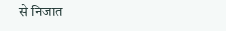से निजात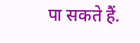पा सकते हैं.